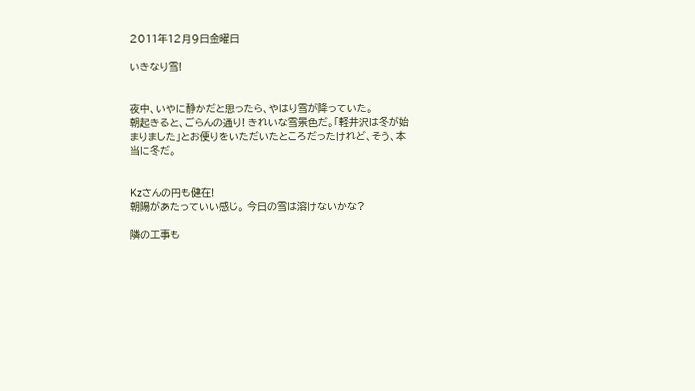2011年12月9日金曜日

いきなり雪!


夜中、いやに静かだと思ったら、やはり雪が降っていた。
朝起きると、ごらんの通り! きれいな雪景色だ。「軽井沢は冬が始まりました」とお便りをいただいたところだったけれど、そう、本当に冬だ。


Kzさんの円も健在!
朝陽があたっていい感じ。 今日の雪は溶けないかな?

隣の工事も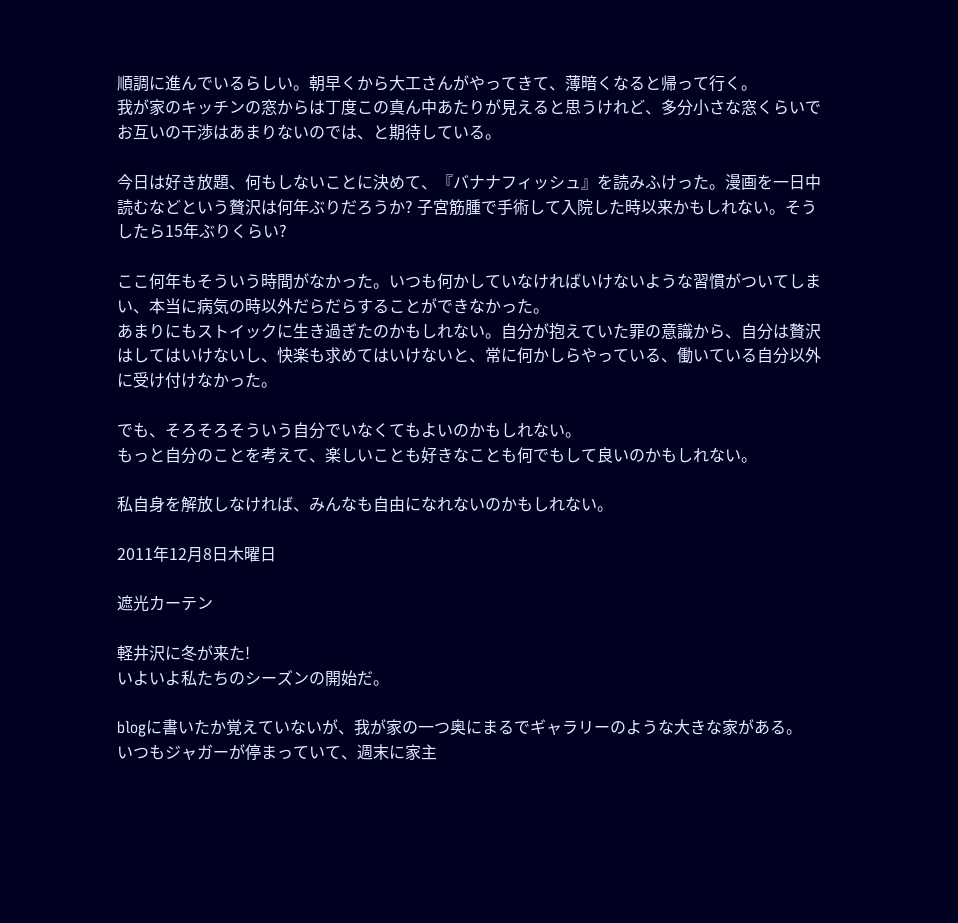順調に進んでいるらしい。朝早くから大工さんがやってきて、薄暗くなると帰って行く。
我が家のキッチンの窓からは丁度この真ん中あたりが見えると思うけれど、多分小さな窓くらいでお互いの干渉はあまりないのでは、と期待している。

今日は好き放題、何もしないことに決めて、『バナナフィッシュ』を読みふけった。漫画を一日中読むなどという贅沢は何年ぶりだろうか? 子宮筋腫で手術して入院した時以来かもしれない。そうしたら15年ぶりくらい?

ここ何年もそういう時間がなかった。いつも何かしていなければいけないような習慣がついてしまい、本当に病気の時以外だらだらすることができなかった。
あまりにもストイックに生き過ぎたのかもしれない。自分が抱えていた罪の意識から、自分は贅沢はしてはいけないし、快楽も求めてはいけないと、常に何かしらやっている、働いている自分以外に受け付けなかった。

でも、そろそろそういう自分でいなくてもよいのかもしれない。
もっと自分のことを考えて、楽しいことも好きなことも何でもして良いのかもしれない。

私自身を解放しなければ、みんなも自由になれないのかもしれない。

2011年12月8日木曜日

遮光カーテン

軽井沢に冬が来た!
いよいよ私たちのシーズンの開始だ。

blogに書いたか覚えていないが、我が家の一つ奥にまるでギャラリーのような大きな家がある。
いつもジャガーが停まっていて、週末に家主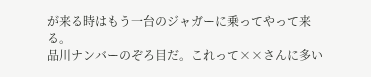が来る時はもう一台のジャガーに乗ってやって来る。
品川ナンバーのぞろ目だ。これって××さんに多い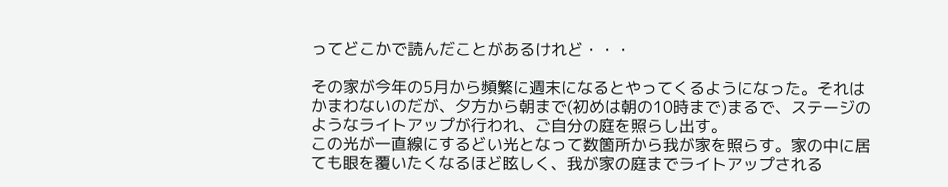ってどこかで読んだことがあるけれど・・・

その家が今年の5月から頻繁に週末になるとやってくるようになった。それはかまわないのだが、夕方から朝まで(初めは朝の10時まで)まるで、ステージのようなライトアップが行われ、ご自分の庭を照らし出す。
この光が一直線にするどい光となって数箇所から我が家を照らす。家の中に居ても眼を覆いたくなるほど眩しく、我が家の庭までライトアップされる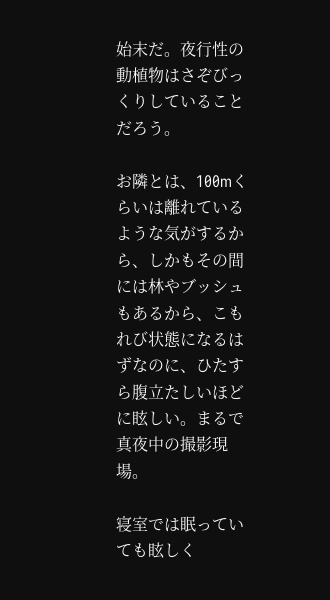始末だ。夜行性の動植物はさぞびっくりしていることだろう。

お隣とは、100mくらいは離れているような気がするから、しかもその間には林やブッシュもあるから、こもれび状態になるはずなのに、ひたすら腹立たしいほどに眩しい。まるで真夜中の撮影現場。

寝室では眠っていても眩しく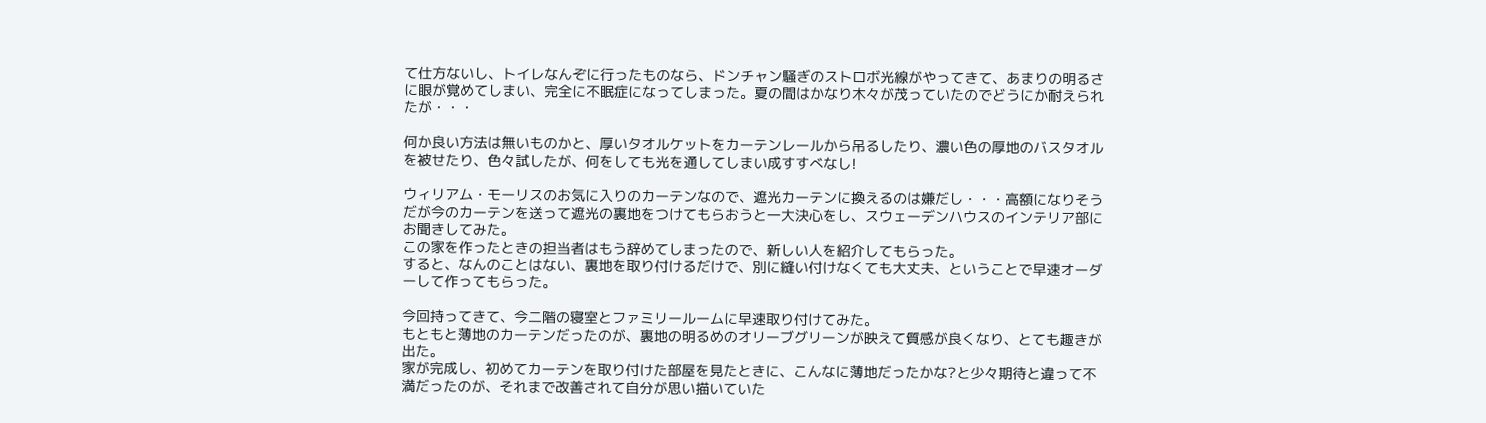て仕方ないし、トイレなんぞに行ったものなら、ドンチャン騒ぎのストロボ光線がやってきて、あまりの明るさに眼が覚めてしまい、完全に不眠症になってしまった。夏の間はかなり木々が茂っていたのでどうにか耐えられたが・・・

何か良い方法は無いものかと、厚いタオルケットをカーテンレールから吊るしたり、濃い色の厚地のバスタオルを被せたり、色々試したが、何をしても光を通してしまい成すすべなし!

ウィリアム・モーリスのお気に入りのカーテンなので、遮光カーテンに換えるのは嫌だし・・・高額になりそうだが今のカーテンを送って遮光の裏地をつけてもらおうと一大決心をし、スウェーデンハウスのインテリア部にお聞きしてみた。
この家を作ったときの担当者はもう辞めてしまったので、新しい人を紹介してもらった。
すると、なんのことはない、裏地を取り付けるだけで、別に縫い付けなくても大丈夫、ということで早速オーダーして作ってもらった。

今回持ってきて、今二階の寝室とファミリールームに早速取り付けてみた。
もともと薄地のカーテンだったのが、裏地の明るめのオリーブグリーンが映えて質感が良くなり、とても趣きが出た。
家が完成し、初めてカーテンを取り付けた部屋を見たときに、こんなに薄地だったかな?と少々期待と違って不満だったのが、それまで改善されて自分が思い描いていた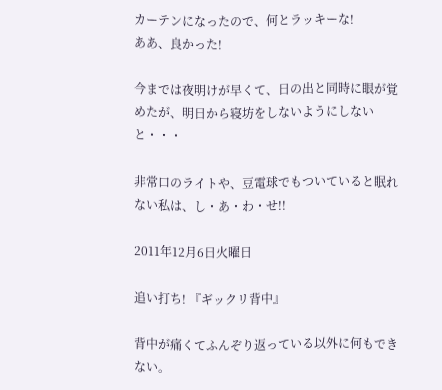カーテンになったので、何とラッキーな!
ああ、良かった!

今までは夜明けが早くて、日の出と同時に眼が覚めたが、明日から寝坊をしないようにしないと・・・

非常口のライトや、豆電球でもついていると眠れない私は、し・あ・わ・せ!!

2011年12月6日火曜日

追い打ち! 『ギックリ背中』

背中が痛くてふんぞり返っている以外に何もできない。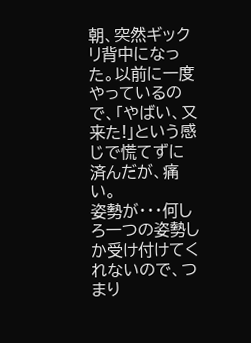朝、突然ギックリ背中になった。以前に一度やっているので、「やばい、又来た!」という感じで慌てずに済んだが、痛い。
姿勢が・・・何しろ一つの姿勢しか受け付けてくれないので、つまり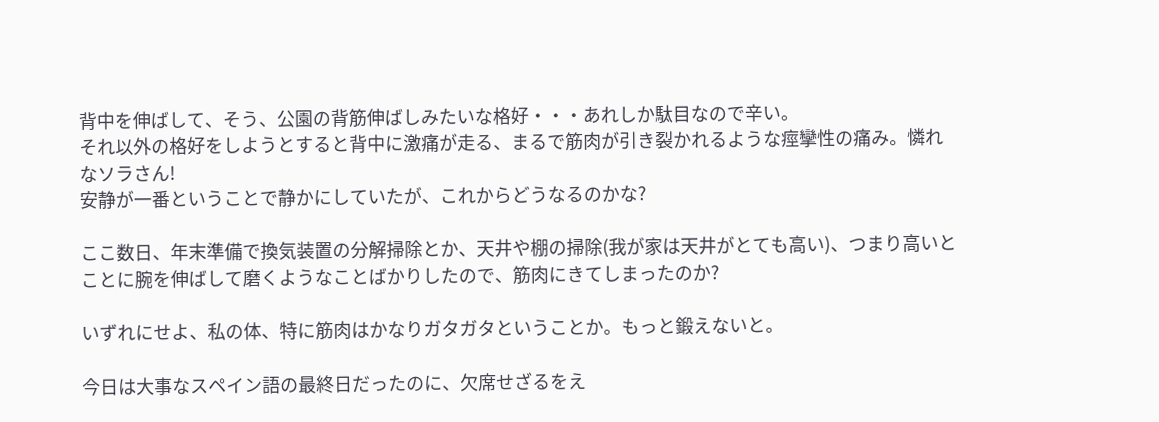背中を伸ばして、そう、公園の背筋伸ばしみたいな格好・・・あれしか駄目なので辛い。
それ以外の格好をしようとすると背中に激痛が走る、まるで筋肉が引き裂かれるような痙攣性の痛み。憐れなソラさん!
安静が一番ということで静かにしていたが、これからどうなるのかな?

ここ数日、年末準備で換気装置の分解掃除とか、天井や棚の掃除(我が家は天井がとても高い)、つまり高いとことに腕を伸ばして磨くようなことばかりしたので、筋肉にきてしまったのか?

いずれにせよ、私の体、特に筋肉はかなりガタガタということか。もっと鍛えないと。

今日は大事なスペイン語の最終日だったのに、欠席せざるをえ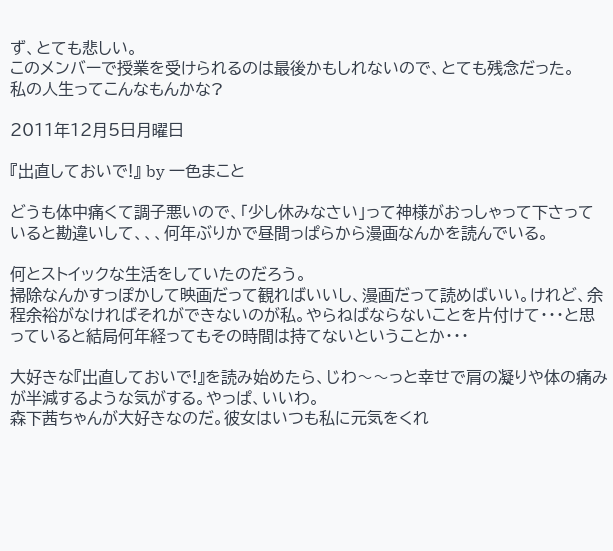ず、とても悲しい。
このメンバーで授業を受けられるのは最後かもしれないので、とても残念だった。
私の人生ってこんなもんかな?

2011年12月5日月曜日

『出直しておいで!』 by 一色まこと

どうも体中痛くて調子悪いので、「少し休みなさい」って神様がおっしゃって下さっていると勘違いして、、、何年ぶりかで昼間っぱらから漫画なんかを読んでいる。

何とストイックな生活をしていたのだろう。
掃除なんかすっぽかして映画だって観ればいいし、漫画だって読めばいい。けれど、余程余裕がなければそれができないのが私。やらねばならないことを片付けて・・・と思っていると結局何年経ってもその時間は持てないということか・・・

大好きな『出直しておいで!』を読み始めたら、じわ〜〜っと幸せで肩の凝りや体の痛みが半減するような気がする。やっぱ、いいわ。
森下茜ちゃんが大好きなのだ。彼女はいつも私に元気をくれ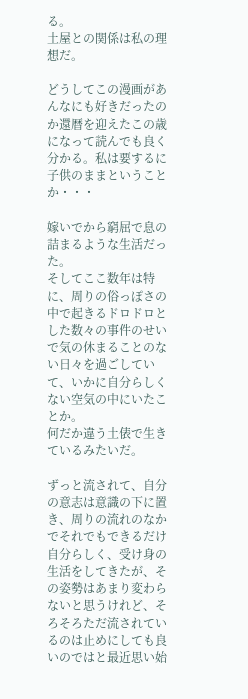る。
土屋との関係は私の理想だ。

どうしてこの漫画があんなにも好きだったのか還暦を迎えたこの歳になって読んでも良く分かる。私は要するに子供のままということか・・・

嫁いでから窮屈で息の詰まるような生活だった。
そしてここ数年は特に、周りの俗っぽさの中で起きるドロドロとした数々の事件のせいで気の休まることのない日々を過ごしていて、いかに自分らしくない空気の中にいたことか。
何だか違う土俵で生きているみたいだ。

ずっと流されて、自分の意志は意識の下に置き、周りの流れのなかでそれでもできるだけ自分らしく、受け身の生活をしてきたが、その姿勢はあまり変わらないと思うけれど、そろそろただ流されているのは止めにしても良いのではと最近思い始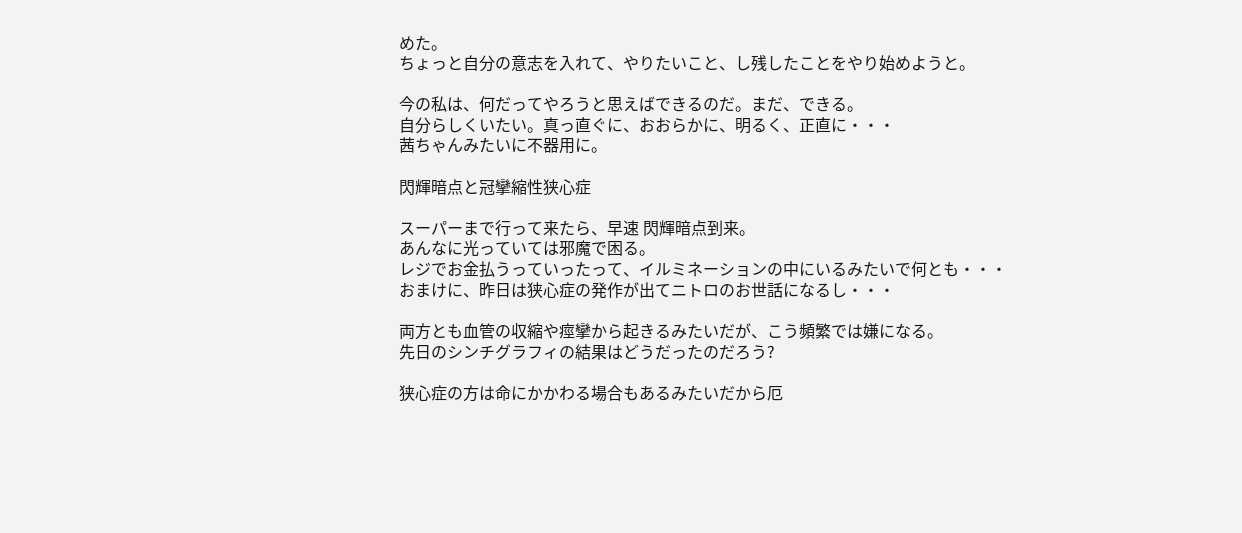めた。
ちょっと自分の意志を入れて、やりたいこと、し残したことをやり始めようと。

今の私は、何だってやろうと思えばできるのだ。まだ、できる。
自分らしくいたい。真っ直ぐに、おおらかに、明るく、正直に・・・
茜ちゃんみたいに不器用に。

閃輝暗点と冠攣縮性狭心症

スーパーまで行って来たら、早速 閃輝暗点到来。
あんなに光っていては邪魔で困る。
レジでお金払うっていったって、イルミネーションの中にいるみたいで何とも・・・
おまけに、昨日は狭心症の発作が出てニトロのお世話になるし・・・

両方とも血管の収縮や痙攣から起きるみたいだが、こう頻繁では嫌になる。
先日のシンチグラフィの結果はどうだったのだろう?

狭心症の方は命にかかわる場合もあるみたいだから厄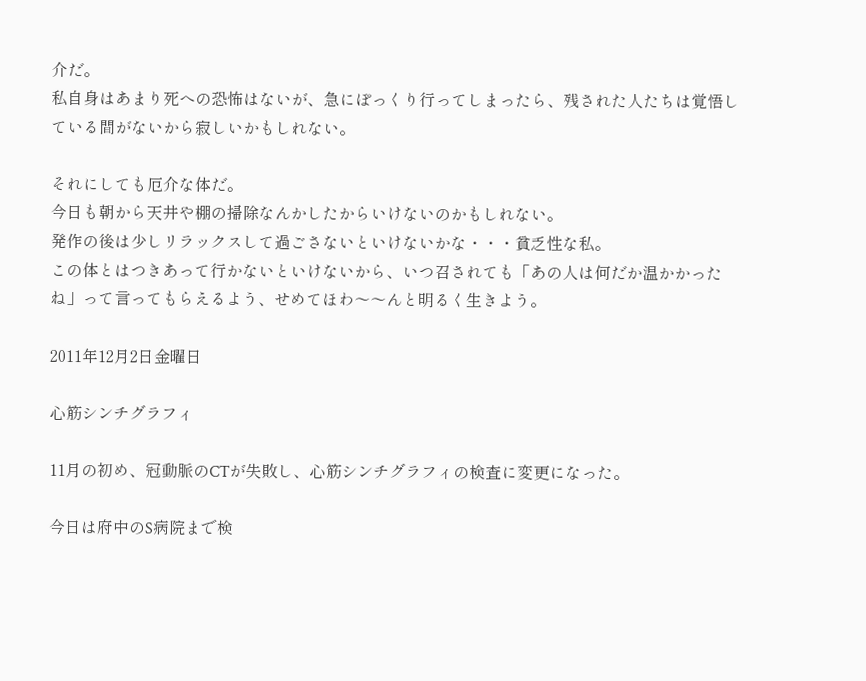介だ。
私自身はあまり死への恐怖はないが、急にぽっくり行ってしまったら、残された人たちは覚悟している間がないから寂しいかもしれない。

それにしても厄介な体だ。
今日も朝から天井や棚の掃除なんかしたからいけないのかもしれない。
発作の後は少しリラックスして過ごさないといけないかな・・・貧乏性な私。
この体とはつきあって行かないといけないから、いつ召されても「あの人は何だか温かかったね」って言ってもらえるよう、せめてほわ〜〜んと明るく生きよう。

2011年12月2日金曜日

心筋シンチグラフィ

11月の初め、冠動脈のCTが失敗し、心筋シンチグラフィの検査に変更になった。

今日は府中のS病院まで検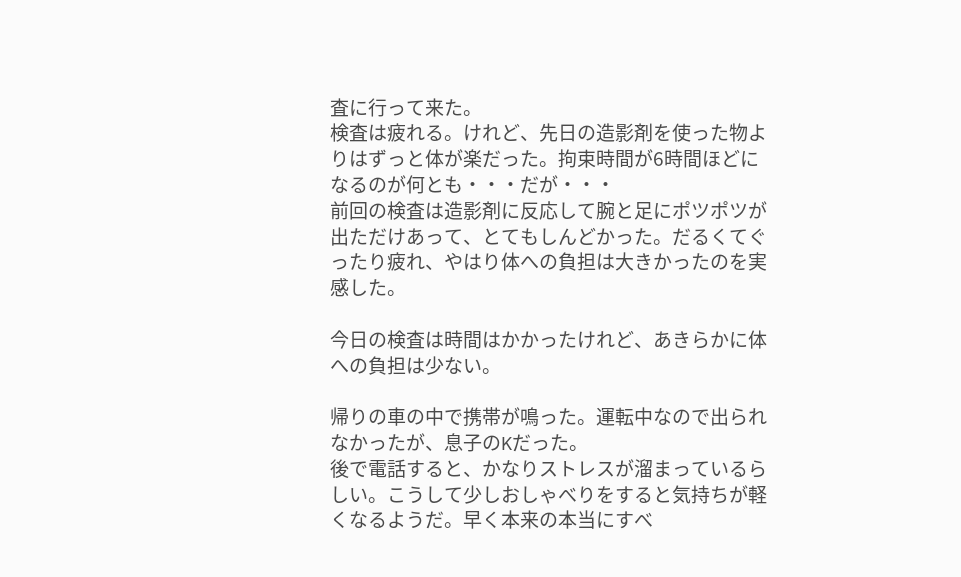査に行って来た。
検査は疲れる。けれど、先日の造影剤を使った物よりはずっと体が楽だった。拘束時間が6時間ほどになるのが何とも・・・だが・・・
前回の検査は造影剤に反応して腕と足にポツポツが出ただけあって、とてもしんどかった。だるくてぐったり疲れ、やはり体への負担は大きかったのを実感した。

今日の検査は時間はかかったけれど、あきらかに体への負担は少ない。

帰りの車の中で携帯が鳴った。運転中なので出られなかったが、息子のKだった。
後で電話すると、かなりストレスが溜まっているらしい。こうして少しおしゃべりをすると気持ちが軽くなるようだ。早く本来の本当にすべ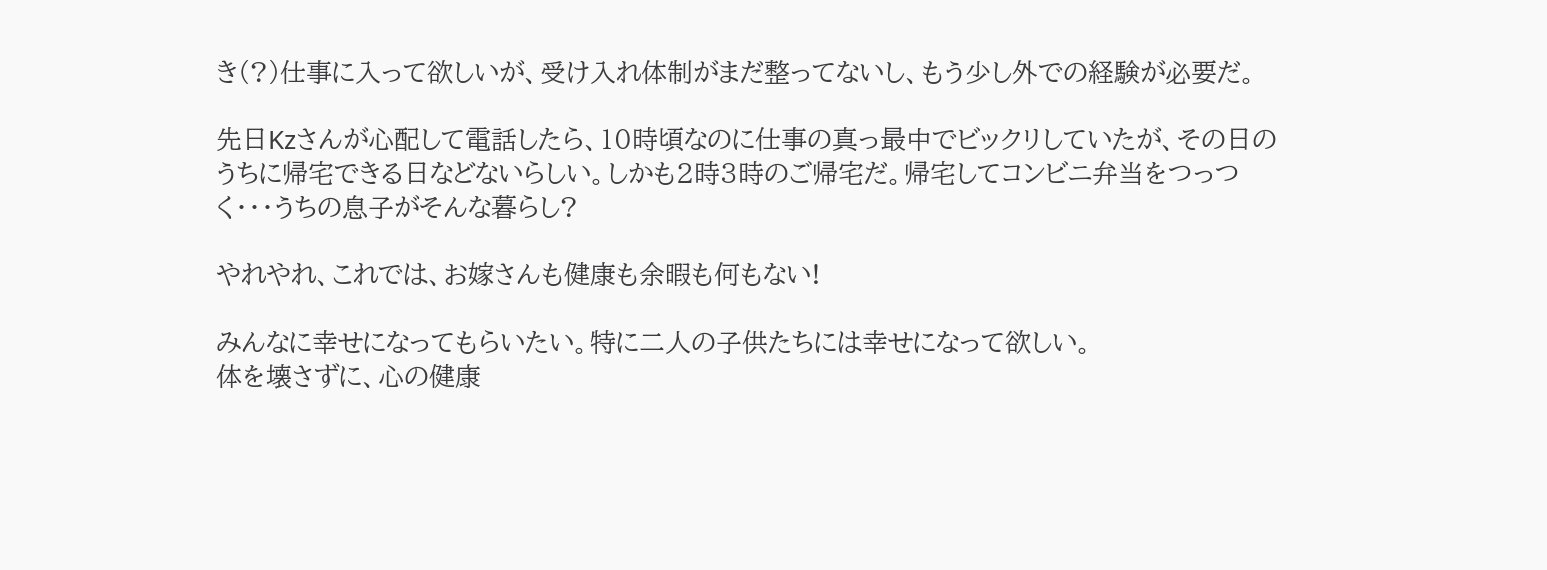き(?)仕事に入って欲しいが、受け入れ体制がまだ整ってないし、もう少し外での経験が必要だ。

先日Kzさんが心配して電話したら、10時頃なのに仕事の真っ最中でビックリしていたが、その日のうちに帰宅できる日などないらしい。しかも2時3時のご帰宅だ。帰宅してコンビニ弁当をつっつく・・・うちの息子がそんな暮らし?

やれやれ、これでは、お嫁さんも健康も余暇も何もない!

みんなに幸せになってもらいたい。特に二人の子供たちには幸せになって欲しい。
体を壊さずに、心の健康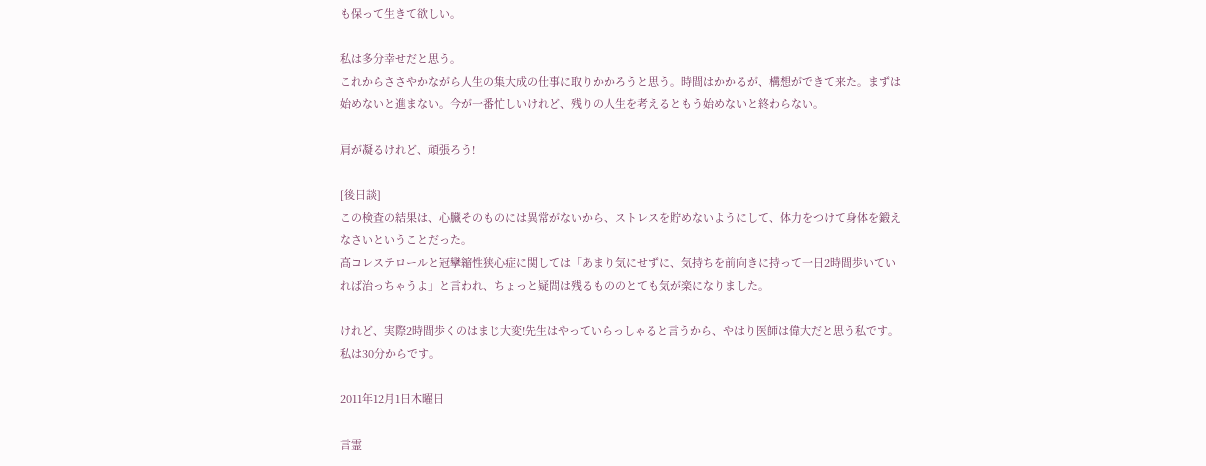も保って生きて欲しい。

私は多分幸せだと思う。
これからささやかながら人生の集大成の仕事に取りかかろうと思う。時間はかかるが、構想ができて来た。まずは始めないと進まない。今が一番忙しいけれど、残りの人生を考えるともう始めないと終わらない。

肩が凝るけれど、頑張ろう!

[後日談]
この検査の結果は、心臓そのものには異常がないから、ストレスを貯めないようにして、体力をつけて身体を鍛えなさいということだった。
高コレステロールと冠攣縮性狭心症に関しては「あまり気にせずに、気持ちを前向きに持って一日2時間歩いていれば治っちゃうよ」と言われ、ちょっと疑問は残るもののとても気が楽になりました。

けれど、実際2時間歩くのはまじ大変!先生はやっていらっしゃると言うから、やはり医師は偉大だと思う私です。私は30分からです。

2011年12月1日木曜日

言霊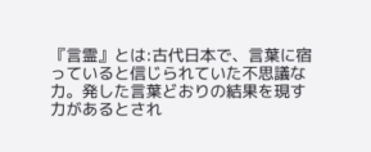『言霊』とは:古代日本で、言葉に宿っていると信じられていた不思議な力。発した言葉どおりの結果を現す力があるとされ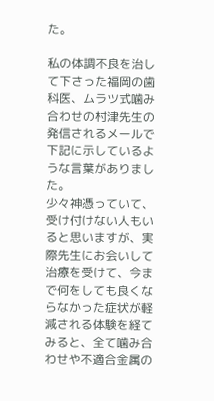た。

私の体調不良を治して下さった福岡の歯科医、ムラツ式噛み合わせの村津先生の発信されるメールで下記に示しているような言葉がありました。
少々神憑っていて、受け付けない人もいると思いますが、実際先生にお会いして治療を受けて、今まで何をしても良くならなかった症状が軽減される体験を経てみると、全て噛み合わせや不適合金属の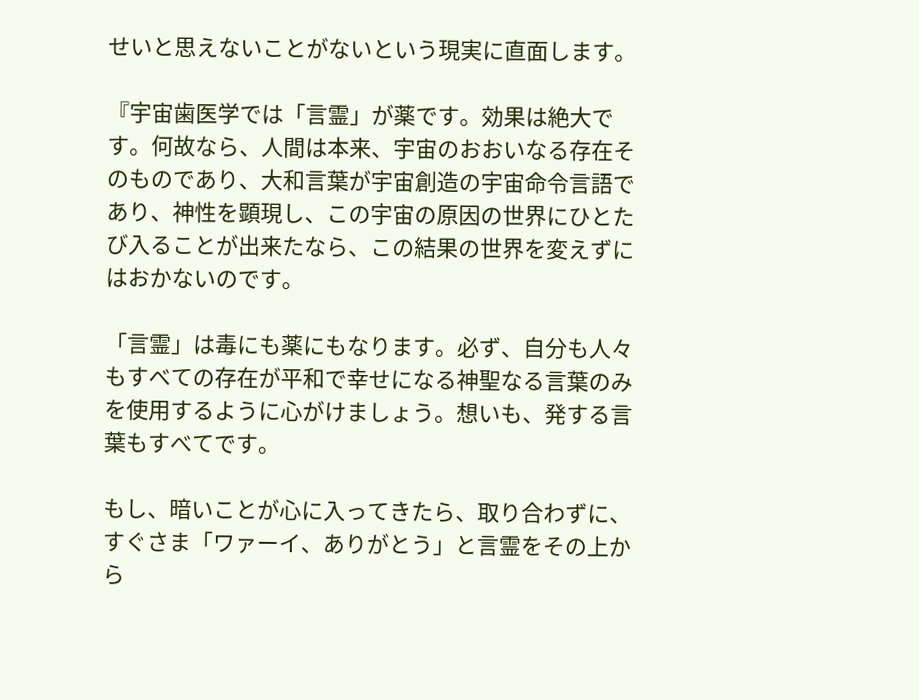せいと思えないことがないという現実に直面します。

『宇宙歯医学では「言霊」が薬です。効果は絶大です。何故なら、人間は本来、宇宙のおおいなる存在そのものであり、大和言葉が宇宙創造の宇宙命令言語であり、神性を顕現し、この宇宙の原因の世界にひとたび入ることが出来たなら、この結果の世界を変えずにはおかないのです。

「言霊」は毒にも薬にもなります。必ず、自分も人々もすべての存在が平和で幸せになる神聖なる言葉のみを使用するように心がけましょう。想いも、発する言葉もすべてです。

もし、暗いことが心に入ってきたら、取り合わずに、すぐさま「ワァーイ、ありがとう」と言霊をその上から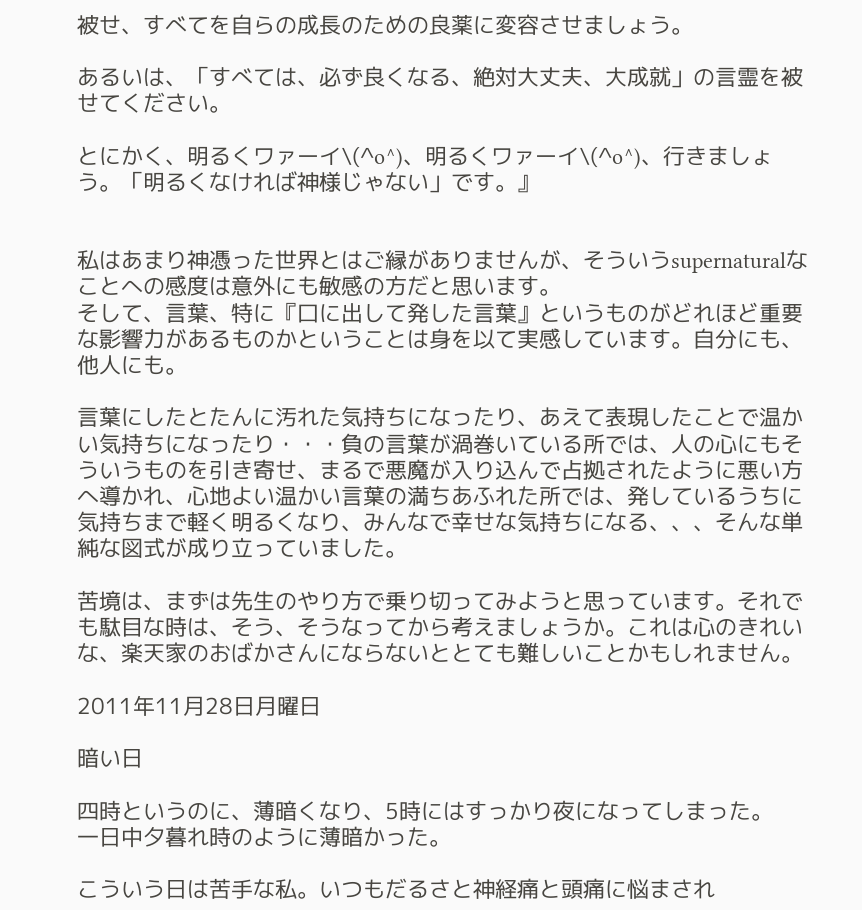被せ、すべてを自らの成長のための良薬に変容させましょう。

あるいは、「すべては、必ず良くなる、絶対大丈夫、大成就」の言霊を被せてください。

とにかく、明るくワァーイ\(^o^)、明るくワァーイ\(^o^)、行きましょう。「明るくなければ神様じゃない」です。』


私はあまり神憑った世界とはご縁がありませんが、そういうsupernaturalなことへの感度は意外にも敏感の方だと思います。
そして、言葉、特に『口に出して発した言葉』というものがどれほど重要な影響力があるものかということは身を以て実感しています。自分にも、他人にも。

言葉にしたとたんに汚れた気持ちになったり、あえて表現したことで温かい気持ちになったり・・・負の言葉が渦巻いている所では、人の心にもそういうものを引き寄せ、まるで悪魔が入り込んで占拠されたように悪い方へ導かれ、心地よい温かい言葉の満ちあふれた所では、発しているうちに気持ちまで軽く明るくなり、みんなで幸せな気持ちになる、、、そんな単純な図式が成り立っていました。

苦境は、まずは先生のやり方で乗り切ってみようと思っています。それでも駄目な時は、そう、そうなってから考えましょうか。これは心のきれいな、楽天家のおばかさんにならないととても難しいことかもしれません。

2011年11月28日月曜日

暗い日

四時というのに、薄暗くなり、5時にはすっかり夜になってしまった。
一日中夕暮れ時のように薄暗かった。

こういう日は苦手な私。いつもだるさと神経痛と頭痛に悩まされ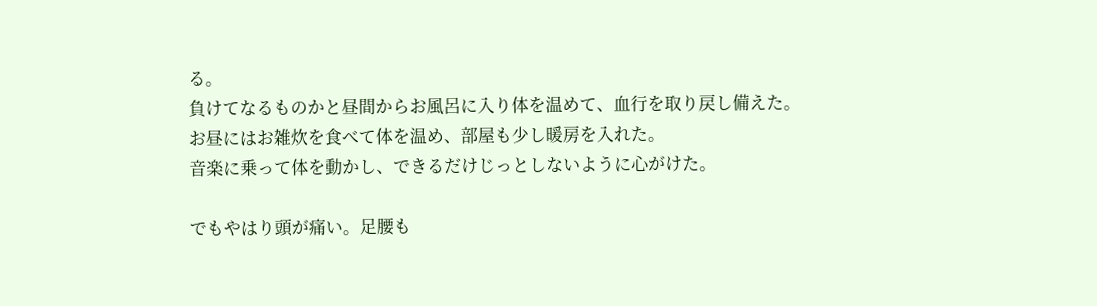る。
負けてなるものかと昼間からお風呂に入り体を温めて、血行を取り戻し備えた。
お昼にはお雑炊を食べて体を温め、部屋も少し暖房を入れた。
音楽に乗って体を動かし、できるだけじっとしないように心がけた。

でもやはり頭が痛い。足腰も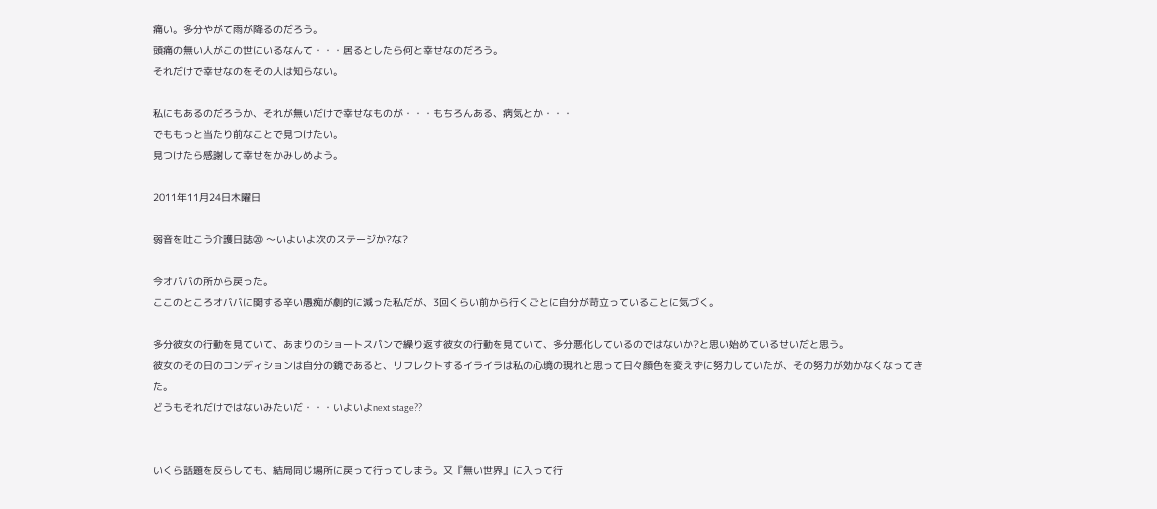痛い。多分やがて雨が降るのだろう。
頭痛の無い人がこの世にいるなんて・・・居るとしたら何と幸せなのだろう。
それだけで幸せなのをその人は知らない。

私にもあるのだろうか、それが無いだけで幸せなものが・・・もちろんある、病気とか・・・
でももっと当たり前なことで見つけたい。
見つけたら感謝して幸せをかみしめよう。

2011年11月24日木曜日

弱音を吐こう介護日誌⑳ 〜いよいよ次のステージか?な?

今オババの所から戻った。
ここのところオババに関する辛い愚痴が劇的に減った私だが、3回くらい前から行くごとに自分が苛立っていることに気づく。

多分彼女の行動を見ていて、あまりのショートスパンで繰り返す彼女の行動を見ていて、多分悪化しているのではないか?と思い始めているせいだと思う。
彼女のその日のコンディションは自分の鏡であると、リフレクトするイライラは私の心境の現れと思って日々顔色を変えずに努力していたが、その努力が効かなくなってきた。
どうもそれだけではないみたいだ・・・いよいよnext stage??


いくら話題を反らしても、結局同じ場所に戻って行ってしまう。又『無い世界』に入って行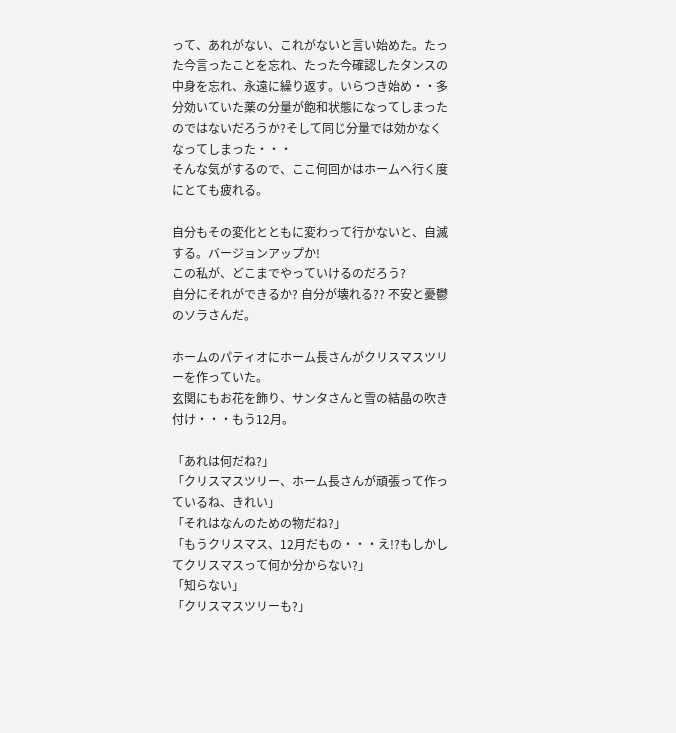って、あれがない、これがないと言い始めた。たった今言ったことを忘れ、たった今確認したタンスの中身を忘れ、永遠に繰り返す。いらつき始め・・多分効いていた薬の分量が飽和状態になってしまったのではないだろうか?そして同じ分量では効かなくなってしまった・・・
そんな気がするので、ここ何回かはホームへ行く度にとても疲れる。

自分もその変化とともに変わって行かないと、自滅する。バージョンアップか!
この私が、どこまでやっていけるのだろう?
自分にそれができるか? 自分が壊れる?? 不安と憂鬱のソラさんだ。

ホームのパティオにホーム長さんがクリスマスツリーを作っていた。
玄関にもお花を飾り、サンタさんと雪の結晶の吹き付け・・・もう12月。

「あれは何だね?」
「クリスマスツリー、ホーム長さんが頑張って作っているね、きれい」
「それはなんのための物だね?」
「もうクリスマス、12月だもの・・・え!?もしかしてクリスマスって何か分からない?」
「知らない」
「クリスマスツリーも?」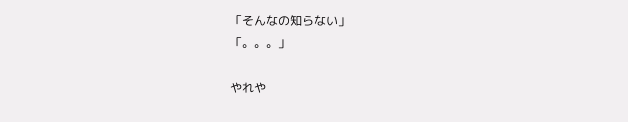「そんなの知らない」
「。。。」

やれや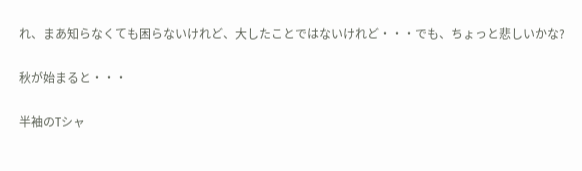れ、まあ知らなくても困らないけれど、大したことではないけれど・・・でも、ちょっと悲しいかな?

秋が始まると・・・

半袖のTシャ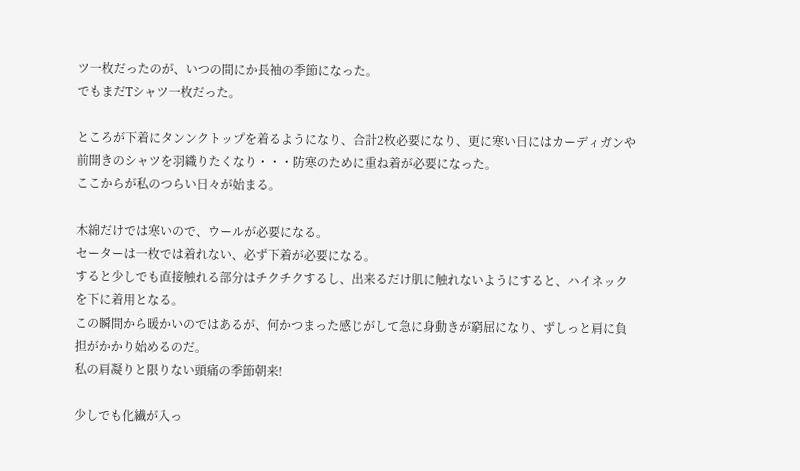ツ一枚だったのが、いつの間にか長袖の季節になった。
でもまだTシャツ一枚だった。

ところが下着にタンンクトップを着るようになり、合計2枚必要になり、更に寒い日にはカーディガンや前開きのシャツを羽織りたくなり・・・防寒のために重ね着が必要になった。
ここからが私のつらい日々が始まる。

木綿だけでは寒いので、ウールが必要になる。
セーターは一枚では着れない、必ず下着が必要になる。
すると少しでも直接触れる部分はチクチクするし、出来るだけ肌に触れないようにすると、ハイネックを下に着用となる。
この瞬間から暖かいのではあるが、何かつまった感じがして急に身動きが窮屈になり、ずしっと肩に負担がかかり始めるのだ。
私の肩凝りと限りない頭痛の季節朝来!

少しでも化繊が入っ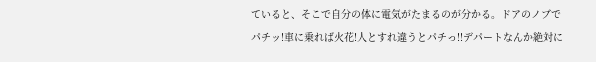ていると、そこで自分の体に電気がたまるのが分かる。ドアのノブでパチッ!車に乗れば火花!人とすれ違うとパチっ!!デパートなんか絶対に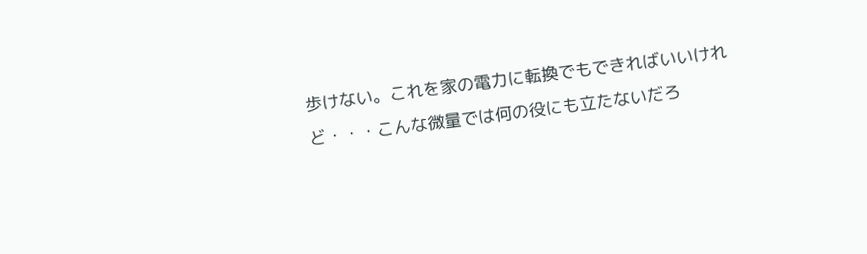歩けない。これを家の電力に転換でもできればいいけれど・・・こんな微量では何の役にも立たないだろ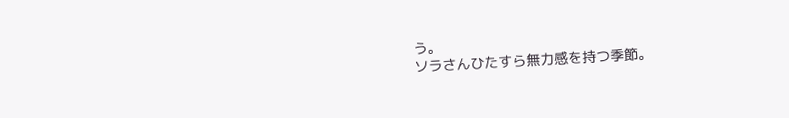う。
ソラさんひたすら無力感を持つ季節。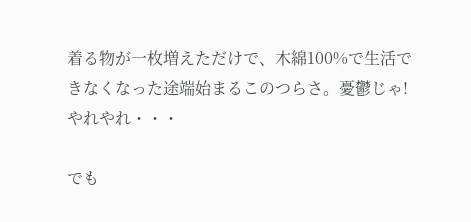着る物が一枚増えただけで、木綿100%で生活できなくなった途端始まるこのつらさ。憂鬱じゃ!
やれやれ・・・

でも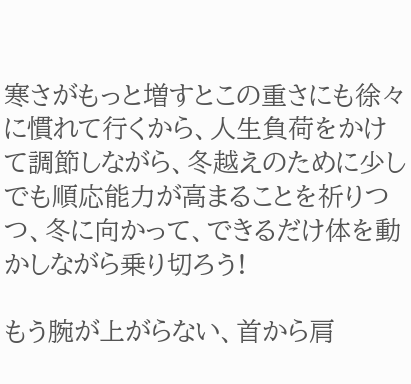寒さがもっと増すとこの重さにも徐々に慣れて行くから、人生負荷をかけて調節しながら、冬越えのために少しでも順応能力が高まることを祈りつつ、冬に向かって、できるだけ体を動かしながら乗り切ろう!

もう腕が上がらない、首から肩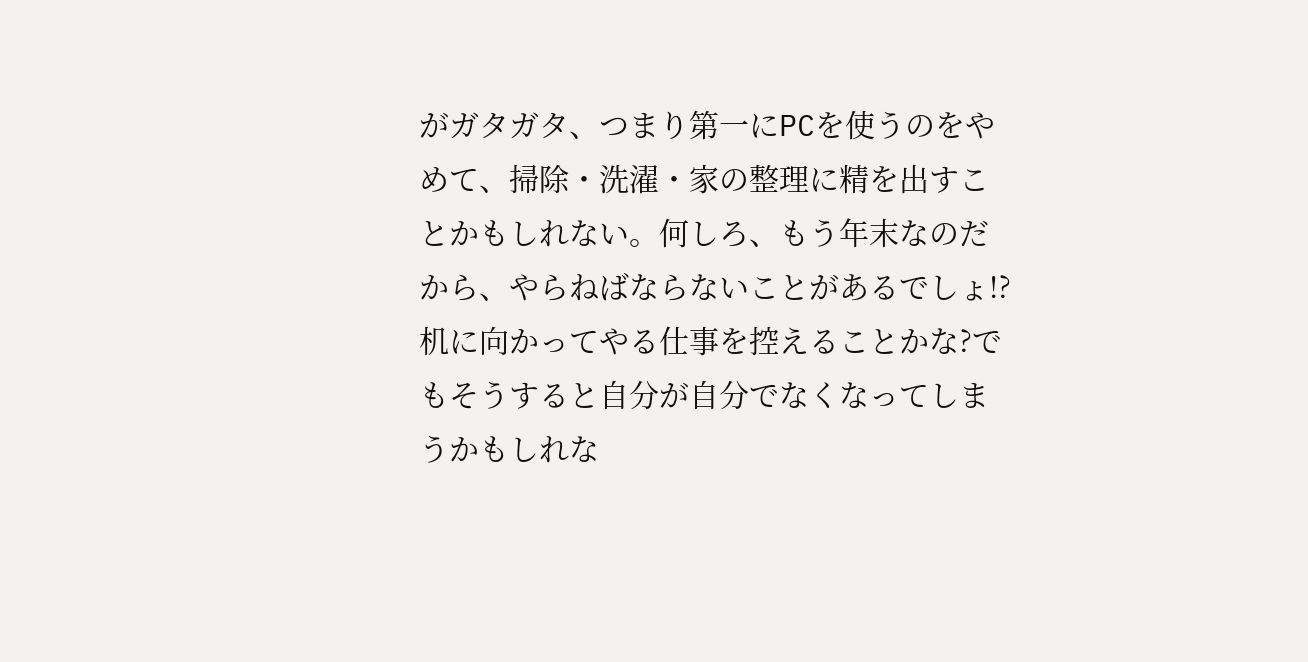がガタガタ、つまり第一にPCを使うのをやめて、掃除・洗濯・家の整理に精を出すことかもしれない。何しろ、もう年末なのだから、やらねばならないことがあるでしょ!?
机に向かってやる仕事を控えることかな?でもそうすると自分が自分でなくなってしまうかもしれな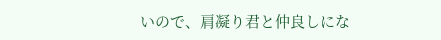いので、肩凝り君と仲良しにな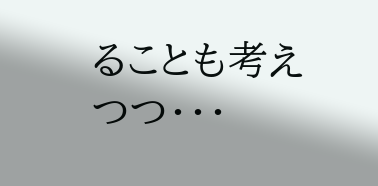ることも考えつつ・・・